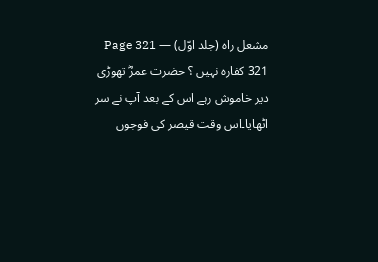مشعل راہ (جلد اوّل) — Page 321
321 کفارہ نہیں ؟ حضرت عمرؓ تھوڑی دیر خاموش رہے اس کے بعد آپ نے سر اٹھایا۔اس وقت قیصر کی فوجوں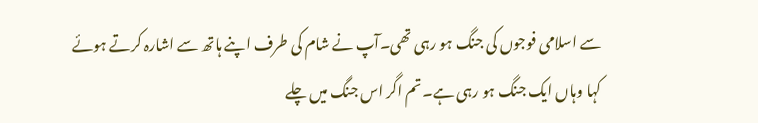سے اسلامی فوجوں کی جنگ ہو رہی تھی۔آپ نے شام کی طرف اپنے ہاتھ سے اشارہ کرتے ہوئے کہا وہاں ایک جنگ ہو رہی ہے۔تم اگر اس جنگ میں چلے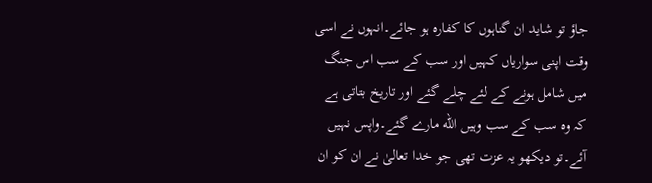جاؤ تو شاید ان گناہوں کا کفارہ ہو جائے۔انہوں نے اسی وقت اپنی سواریاں کہیں اور سب کے سب اس جنگ میں شامل ہونے کے لئے چلے گئے اور تاریخ بتاتی ہے کہ وہ سب کے سب وہیں الله مارے گئے۔واپس نہیں آئے۔تو دیکھو یہ عزت تھی جو خدا تعالیٰ نے ان کو ان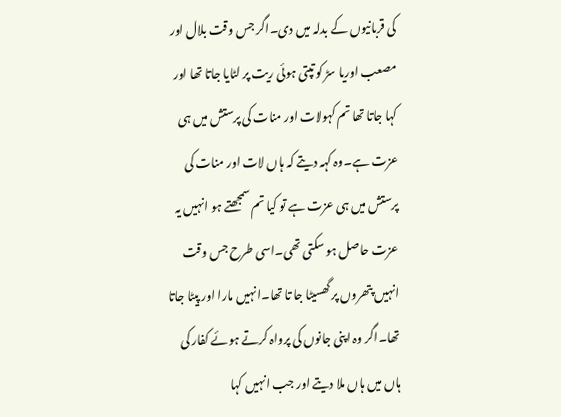کی قربانیوں کے بدلہ میں دی۔اگر جس وقت بلال اور مصعب اوریا سڑ کو تپتی ہوئی ریت پر لٹایا جاتا تھا اور کہا جاتا تھا تم کہولات اور منات کی پرستش میں ہی عزت ہے۔وہ کہہ دیتے کہ ہاں لات اور منات کی پرستش میں ہی عزت ہے تو کیا تم سمجھتے ہو انہیں یہ عزت حاصل ہو سکتی تھی۔اسی طرح جس وقت انہیں پتھروں پر گھسیٹا جا تا تھا۔انہیں مارا اور پیٹا جاتا تھا۔اگر وہ اپنی جانوں کی پرواہ کرتے ہوئے کفار کی ہاں میں ہاں ملا دیتے اور جب انہیں کہا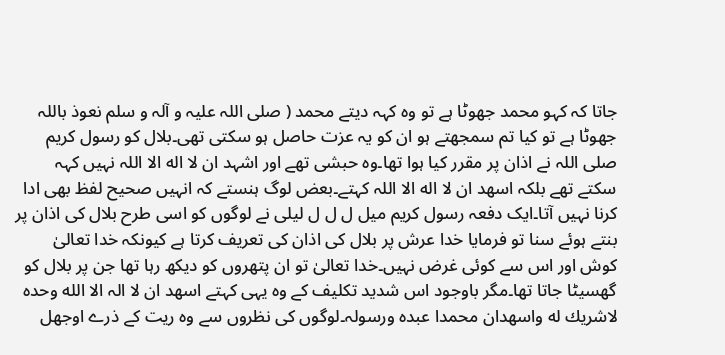جاتا کہ کہو محمد جھوٹا ہے تو وہ کہہ دیتے محمد ( صلی اللہ علیہ و آلہ و سلم نعوذ باللہ جھوٹا ہے تو کیا تم سمجھتے ہو ان کو یہ عزت حاصل ہو سکتی تھی۔بلال کو رسول کریم صلی اللہ نے اذان پر مقرر کیا ہوا تھا۔وہ حبشی تھے اور اشہد ان لا اله الا اللہ نہیں کہہ سکتے تھے بلکہ اسهد ان لا اله الا اللہ کہتے۔بعض لوگ ہنستے کہ انہیں صحیح لفظ بھی ادا کرنا نہیں آتا۔ایک دفعہ رسول کریم میل ل ل ل لیلی نے لوگوں کو اسی طرح بلال کی اذان پر بنتے ہوئے سنا تو فرمایا خدا عرش پر بلال کی اذان کی تعریف کرتا ہے کیونکہ خدا تعالیٰ کوش اور اس سے کوئی غرض نہیں۔خدا تعالیٰ تو ان پتھروں کو دیکھ رہا تھا جن پر بلال کو گھسیٹا جاتا تھا۔مگر باوجود اس شدید تکلیف کے وہ یہی کہتے اسهد ان لا الہ الا الله وحده لاشريك له واسهدان محمدا عبده ورسولہ۔لوگوں کی نظروں سے وہ ریت کے ذرے اوجھل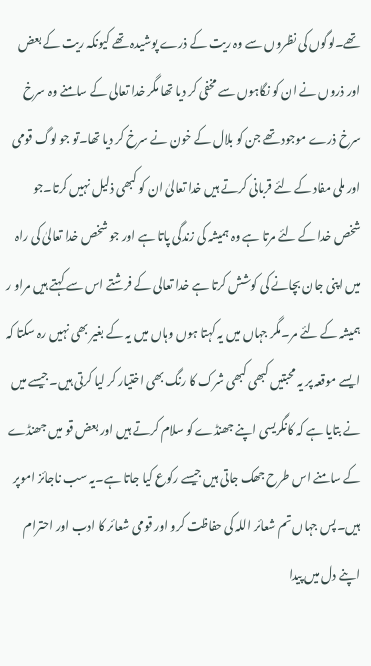تھے۔لوگوں کی نظروں سے وہ ریت کے ذرے پوشیدہ تھے کیونکہ ریت کے بعض اور ذروں نے ان کو نگاہوں سے مخفی کر دیا تھا مگر خدا تعالی کے سامنے وہ سرخ سرخ ذرے موجود تھے جن کو بلال کے خون نے سرخ کر دیا تھا۔تو جو لوگ قومی اور ملی مفاد کے لئے قربانی کرتے ہیں خدا تعالیٰ ان کو کبھی ذلیل نہیں کرتا۔جو شخص خدا کے لئے مرتا ہے وہ ہمیشہ کی زندگی پاتا ہے اور جو شخص خدا تعالیٰ کی راہ میں اپنی جان بچانے کی کوشش کرتا ہے خدا تعالی کے فرشتے اس سے کہتے ہیں مراو ر ہمیشہ کے لئے مر۔مگر جہاں میں یہ کہتا ہوں وہاں میں یہ کے بغیر بھی نہیں رہ سکتا کہ ایسے موقعہ پر یہ محبتیں کبھی کبھی شرک کا رنگ بھی اختیار کر لیا کرتی ہیں۔جیسے میں نے بتایا ہے کہ کانگریسی اپنے جھنڈے کو سلام کرتے ہیں اور بعض قو میں جھنڈے کے سامنے اس طرح جھک جاتی ہیں جیسے رکوع کیا جاتا ہے۔یہ سب ناجائز اموپر ہیں۔پس جہاں تم شعائر اللہ کی حفاظت کرو اور قومی شعائر کا ادب اور احترام اپنے دل میں پیدا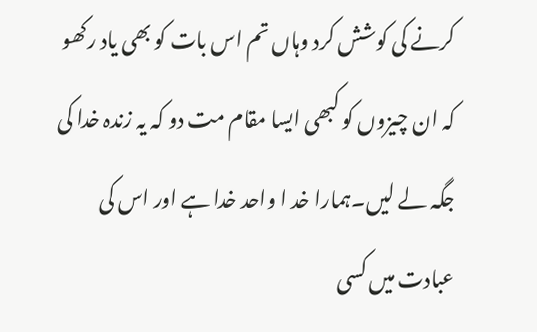کرنے کی کوشش کرد وہاں تم اس بات کو بھی یاد رکھو کہ ان چیزوں کو کبھی ایسا مقام مت دو کہ یہ زندہ خدا کی جگہ لے لیں۔ہمارا خد ا واحد خدا ہے اور اس کی عبادت میں کسی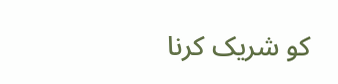کو شریک کرنا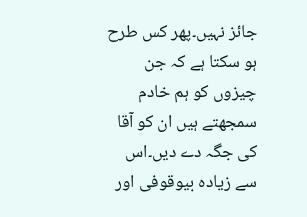جائز نہیں۔پھر کس طرح ہو سکتا ہے کہ جن چیزوں کو ہم خادم سمجھتے ہیں ان کو آقا کی جگہ دے دیں۔اس سے زیادہ بیوقوفی اور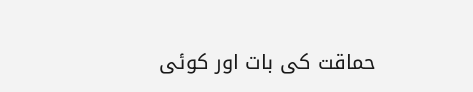حماقت کی بات اور کوئی